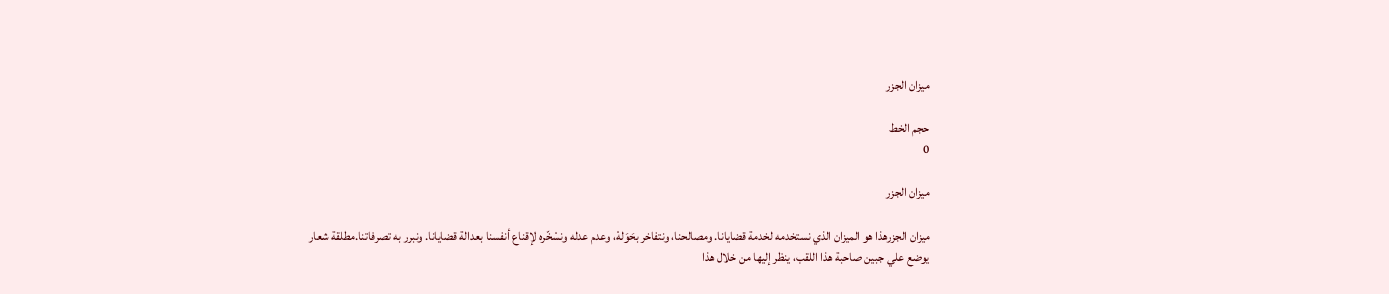ميزان الجزر

حجم الخط
0

ميزان الجزر

ميزان الجزرهذا هو الميزان الذي نستخدمه لخدمة قضايانا. ومصالحنا، ونتفاخر بحَوَلهْ، وعدم عدله ونسْخّره لإقناع أنفسنا بعدالة قضايانا. ونبرر به تصرفاتنا.مطلقة شعار يوضع علي جبين صاحبة هذا اللقب، ينظر إليها من خلال هذا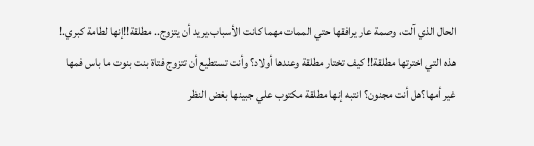الحال الذي آلت، وصمة عار يرافقها حتي الممات مهما كانت الأسباب.يريد أن يتزوج.. مطلقة!!إنها لطامة كبري.! هذه التي اخترتها مطلقة!! كيف تختار مطلقة وعندها أولاد؟ وأنت تستطيع أن تتزوج فتاة بنت بنوت ما باس فمها غير أمها؟هل أنت مجنون؟ انتبه إنها مطلقة مكتوب علي جبينها بغض النظر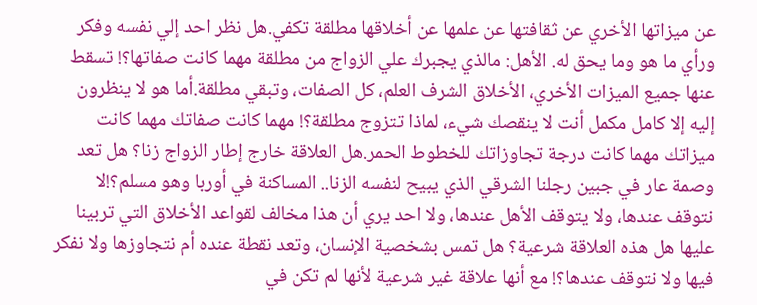عن ميزاتها الأخري عن ثقافتها عن علمها عن أخلاقها مطلقة تكفي.هل نظر احد إلي نفسه وفكر ورأي ما هو وما يحق له. الأهل: مالذي يجبرك علي الزواج من مطلقة مهما كانت صفاتها؟! تسقط عنها جميع الميزات الأخري، الأخلاق الشرف العلم، كل الصفات، وتبقي مطلقة.أما هو لا ينظرون إليه إلا كامل مكمل أنت لا ينقصك شيء، لماذا تتزوج مطلقة؟! مهما كانت صفاتك مهما كانت ميزاتك مهما كانت درجة تجاوزاتك للخطوط الحمر.هل العلاقة خارج إطار الزواج زنا؟ هل تعد وصمة عار في جبين رجلنا الشرقي الذي يبيح لنفسه الزنا.. المساكنة في أوربا وهو مسلم؟!لا نتوقف عندها، ولا يتوقف الأهل عندها، ولا احد يري أن هذا مخالف لقواعد الأخلاق التي تربينا عليها هل هذه العلاقة شرعية؟ هل تمس بشخصية الإنسان، وتعد نقطة عنده أم نتجاوزها ولا نفكر فيها ولا نتوقف عندها؟! مع أنها علاقة غير شرعية لأنها لم تكن في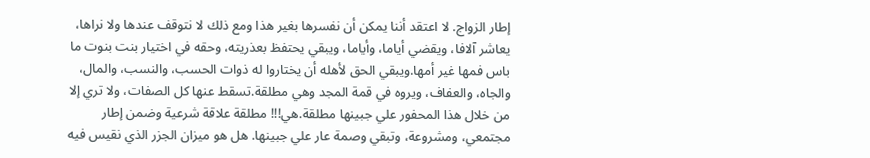إطار الزواج. لا اعتقد أننا يمكن أن نفسرها بغير هذا ومع ذلك لا نتوقف عندها ولا نراها، يعاشر آلافا، ويقضي أياما، وأياما، ويبقي يحتفظ بعذريته، وحقه في اختيار بنت بنوت ما باس فمها غير أمها.ويبقي الحق لأهله أن يختاروا له ذوات الحسب، والنسب، والمال، والجاه، والعفاف، ويروه في قمة المجد وهي مطلقة.تسقط عنها كل الصفات، ولا تري إلا من خلال هذا المحفور علي جبينها مطلقة.هي!!! مطلقة علاقة شرعية وضمن إطار مجتمعي، ومشروعة، وتبقي وصمة عار علي جبينها. هل هو ميزان الجزر الذي نقيس فيه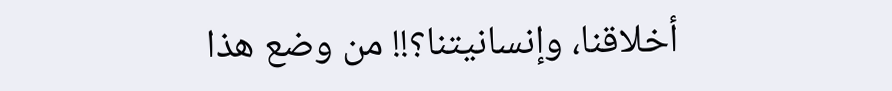أخلاقنا، وإنسانيتنا؟!! من وضع هذا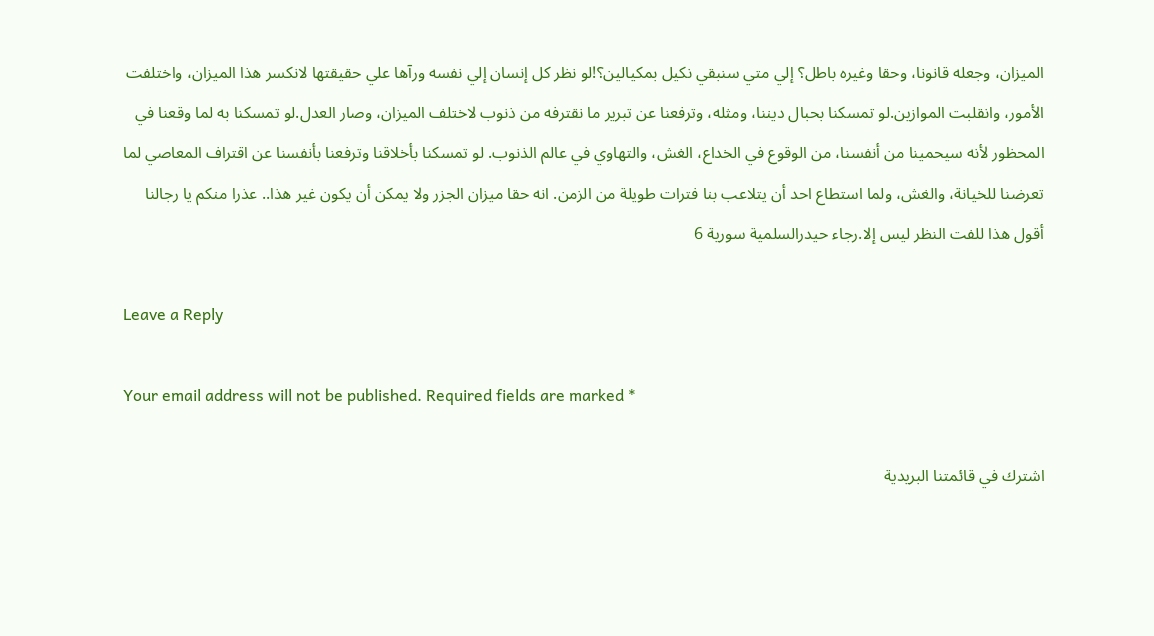الميزان، وجعله قانونا، وحقا وغيره باطل؟ إلي متي سنبقي نكيل بمكيالين؟!لو نظر كل إنسان إلي نفسه ورآها علي حقيقتها لانكسر هذا الميزان، واختلفت الأمور، وانقلبت الموازين.لو تمسكنا بحبال ديننا، ومثله، وترفعنا عن تبرير ما نقترفه من ذنوب لاختلف الميزان، وصار العدل.لو تمسكنا به لما وقعنا في المحظور لأنه سيحمينا من أنفسنا، من الوقوع في الخداع، الغش، والتهاوي في عالم الذنوب. لو تمسكنا بأخلاقنا وترفعنا بأنفسنا عن اقتراف المعاصي لما تعرضنا للخيانة، والغش، ولما استطاع احد أن يتلاعب بنا فترات طويلة من الزمن. انه حقا ميزان الجزر ولا يمكن أن يكون غير هذا.. عذرا منكم يا رجالنا أقول هذا للفت النظر ليس إلا.رجاء حيدرالسلمية سورية 6

Leave a Reply

Your email address will not be published. Required fields are marked *

اشترك في قائمتنا البريدية